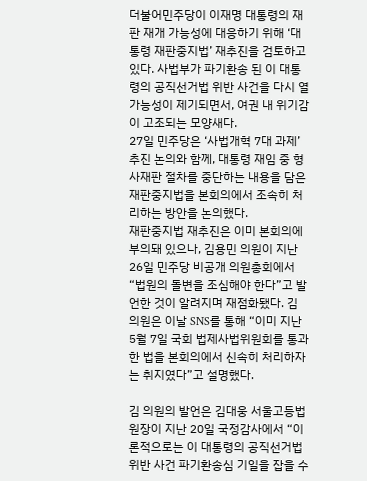더불어민주당이 이재명 대통령의 재판 재개 가능성에 대응하기 위해 ‘대통령 재판중지법’ 재추진을 검토하고 있다. 사법부가 파기환송 된 이 대통령의 공직선거법 위반 사건을 다시 열 가능성이 제기되면서, 여권 내 위기감이 고조되는 모양새다.
27일 민주당은 ‘사법개혁 7대 과제’ 추진 논의와 함께, 대통령 재임 중 형사재판 절차를 중단하는 내용을 담은 재판중지법을 본회의에서 조속히 처리하는 방안을 논의했다.
재판중지법 재추진은 이미 본회의에 부의돼 있으나, 김용민 의원이 지난 26일 민주당 비공개 의원총회에서 “법원의 돌변을 조심해야 한다”고 발언한 것이 알려지며 재점화됐다. 김 의원은 이날 SNS를 통해 “이미 지난 5월 7일 국회 법제사법위원회를 통과한 법을 본회의에서 신속히 처리하자는 취지였다”고 설명했다.

김 의원의 발언은 김대웅 서울고등법원장이 지난 20일 국정감사에서 “이론적으로는 이 대통령의 공직선거법 위반 사건 파기환송심 기일을 잡을 수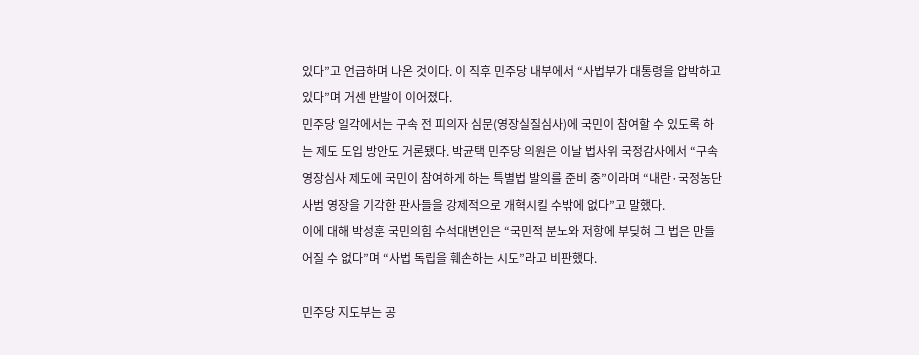있다”고 언급하며 나온 것이다. 이 직후 민주당 내부에서 “사법부가 대통령을 압박하고 있다”며 거센 반발이 이어졌다.
민주당 일각에서는 구속 전 피의자 심문(영장실질심사)에 국민이 참여할 수 있도록 하는 제도 도입 방안도 거론됐다. 박균택 민주당 의원은 이날 법사위 국정감사에서 “구속영장심사 제도에 국민이 참여하게 하는 특별법 발의를 준비 중”이라며 “내란·국정농단 사범 영장을 기각한 판사들을 강제적으로 개혁시킬 수밖에 없다”고 말했다.
이에 대해 박성훈 국민의힘 수석대변인은 “국민적 분노와 저항에 부딪혀 그 법은 만들어질 수 없다”며 “사법 독립을 훼손하는 시도”라고 비판했다.

민주당 지도부는 공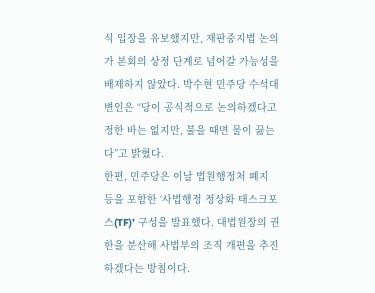식 입장을 유보했지만, 재판중지법 논의가 본회의 상정 단계로 넘어갈 가능성을 배제하지 않았다. 박수현 민주당 수석대변인은 “당이 공식적으로 논의하겠다고 정한 바는 없지만, 불을 때면 물이 끓는다”고 밝혔다.
한편, 민주당은 이날 법원행정처 폐지 등을 포함한 ‘사법행정 정상화 태스크포스(TF)’ 구성을 발표했다. 대법원장의 권한을 분산해 사법부의 조직 개편을 추진하겠다는 방침이다.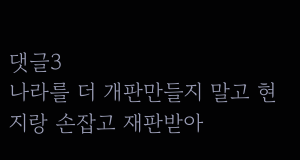댓글3
나라를 더 개판만들지 말고 현지랑 손잡고 재판받아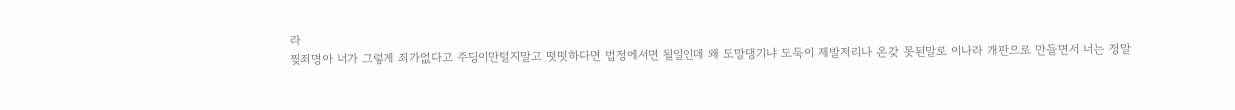라
찢죄명아 너가 그렇게 죄가없다고 주딩이만털지말고 떳떳하다면 법정에서면 될일인데 왜 도망댕기냐 도둑이 제발저리나 온갖 못된말로 이나라 개판으로 만들면서 너는 정말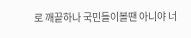로 깨끝하나 국민들이볼땐 아니야 너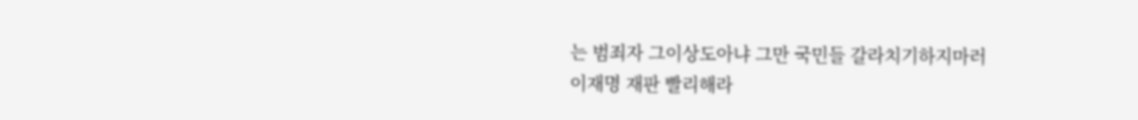는 범죄자 그이상도아냐 그만 국민들 갈라치기하지마러
이재명 재판 빨리해라